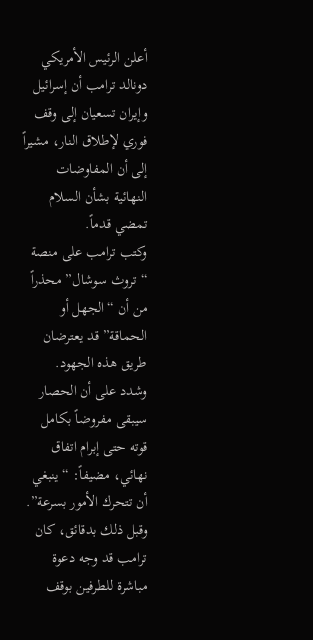أعلن الرئيس الأمريكي دونالد ترامب أن إسرائيل وإيران تسعيان إلى وقف فوري لإطلاق النار، مشيراً إلى أن المفاوضات النهائية بشأن السلام تمضي قدماً.
وكتب ترامب على منصة “تروث سوشال” محذراً من أن “الجهل أو الحماقة” قد يعترضان طريق هذه الجهود.
وشدد على أن الحصار سيبقى مفروضاً بكامل قوته حتى إبرام اتفاق نهائي، مضيفاً: “ينبغي أن تتحرك الأمور بسرعة”. وقبل ذلك بدقائق، كان ترامب قد وجه دعوة مباشرة للطرفين بوقف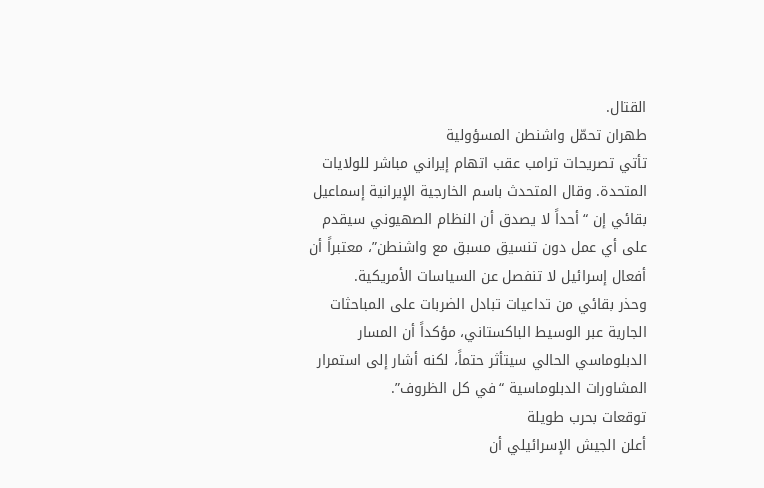القتال.
طهران تحمّل واشنطن المسؤولية
تأتي تصريحات ترامب عقب اتهام إيراني مباشر للولايات المتحدة. وقال المتحدث باسم الخارجية الإيرانية إسماعيل بقائي إن “أحداً لا يصدق أن النظام الصهيوني سيقدم على أي عمل دون تنسيق مسبق مع واشنطن”، معتبراً أن أفعال إسرائيل لا تنفصل عن السياسات الأمريكية.
وحذر بقائي من تداعيات تبادل الضربات على المباحثات الجارية عبر الوسيط الباكستاني، مؤكداً أن المسار الدبلوماسي الحالي سيتأثر حتماً، لكنه أشار إلى استمرار المشاورات الدبلوماسية “في كل الظروف”.
توقعات بحرب طويلة
أعلن الجيش الإسرائيلي أن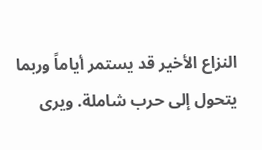النزاع الأخير قد يستمر أياماً وربما يتحول إلى حرب شاملة. ويرى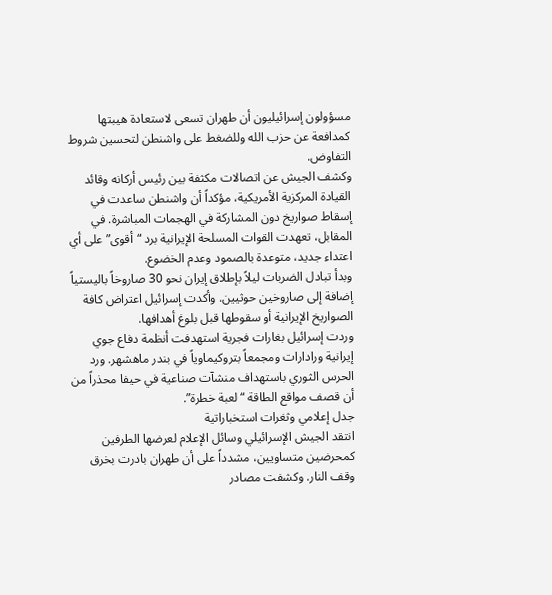مسؤولون إسرائيليون أن طهران تسعى لاستعادة هيبتها كمدافعة عن حزب الله وللضغط على واشنطن لتحسين شروط التفاوض.
وكشف الجيش عن اتصالات مكثفة بين رئيس أركانه وقائد القيادة المركزية الأمريكية، مؤكداً أن واشنطن ساعدت في إسقاط صواريخ دون المشاركة في الهجمات المباشرة. في المقابل، تعهدت القوات المسلحة الإيرانية برد “أقوى” على أي اعتداء جديد، متوعدة بالصمود وعدم الخضوع.
وبدأ تبادل الضربات ليلاً بإطلاق إيران نحو 30 صاروخاً باليستياً إضافة إلى صاروخين حوثيين. وأكدت إسرائيل اعتراض كافة الصواريخ الإيرانية أو سقوطها قبل بلوغ أهدافها.
وردت إسرائيل بغارات فجرية استهدفت أنظمة دفاع جوي إيرانية ورادارات ومجمعاً بتروكيماوياً في بندر ماهشهر. ورد الحرس الثوري باستهداف منشآت صناعية في حيفا محذراً من أن قصف مواقع الطاقة “لعبة خطرة”.
جدل إعلامي وثغرات استخباراتية
انتقد الجيش الإسرائيلي وسائل الإعلام لعرضها الطرفين كمحرضين متساويين، مشدداً على أن طهران بادرت بخرق وقف النار. وكشفت مصادر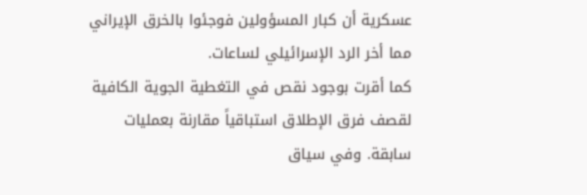عسكرية أن كبار المسؤولين فوجئوا بالخرق الإيراني مما أخر الرد الإسرائيلي لساعات.
كما أقرت بوجود نقص في التغطية الجوية الكافية لقصف فرق الإطلاق استباقياً مقارنة بعمليات سابقة. وفي سياق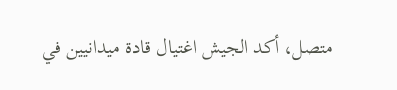متصل، أكد الجيش اغتيال قادة ميدانيين في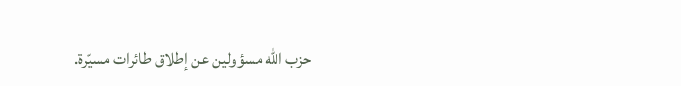حزب الله مسؤولين عن إطلاق طائرات مسيّرة.